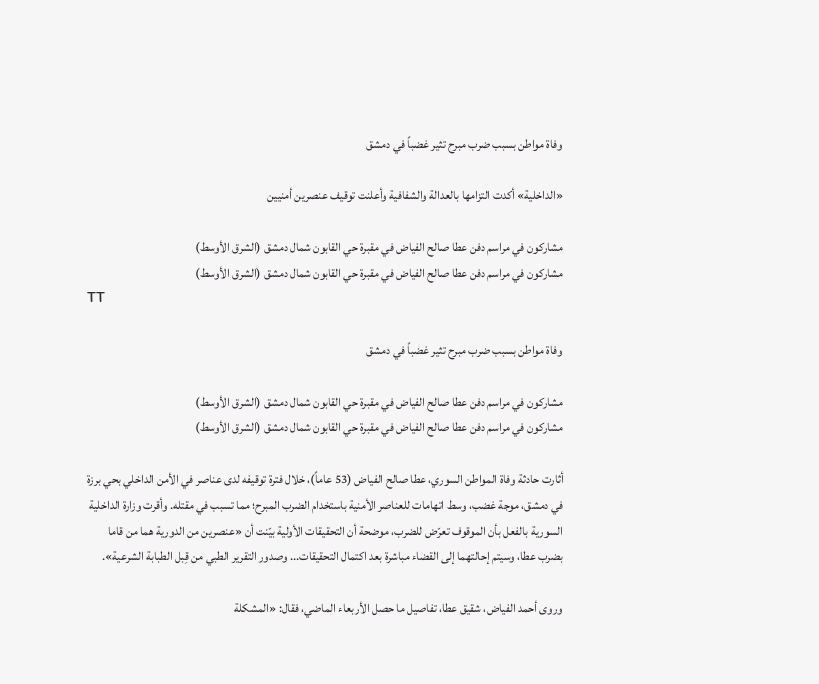وفاة مواطن بسبب ضرب مبرح تثير غضباً في دمشق

«الداخلية» أكدت التزامها بالعدالة والشفافية وأعلنت توقيف عنصرين أمنيين

مشاركون في مراسم دفن عطا صالح الفياض في مقبرة حي القابون شمال دمشق (الشرق الأوسط)
مشاركون في مراسم دفن عطا صالح الفياض في مقبرة حي القابون شمال دمشق (الشرق الأوسط)
TT

وفاة مواطن بسبب ضرب مبرح تثير غضباً في دمشق

مشاركون في مراسم دفن عطا صالح الفياض في مقبرة حي القابون شمال دمشق (الشرق الأوسط)
مشاركون في مراسم دفن عطا صالح الفياض في مقبرة حي القابون شمال دمشق (الشرق الأوسط)

أثارت حادثة وفاة المواطن السوري، عطا صالح الفياض (53 عاماً)، خلال فترة توقيفه لدى عناصر في الأمن الداخلي بحي برزة في دمشق، موجة غضب، وسط اتهامات للعناصر الأمنية باستخدام الضرب المبرح؛ مما تسبب في مقتله. وأقرت وزارة الداخلية السورية بالفعل بأن الموقوف تعرّض للضرب، موضحة أن التحقيقات الأولية بيّنت أن «عنصرين من الدورية هما من قاما بضرب عطا، وسيتم إحالتهما إلى القضاء مباشرة بعد اكتمال التحقيقات... وصدور التقرير الطبي من قِبل الطبابة الشرعية».

وروى أحمد الفياض، شقيق عطا، تفاصيل ما حصل الأربعاء الماضي، فقال: «المشكلة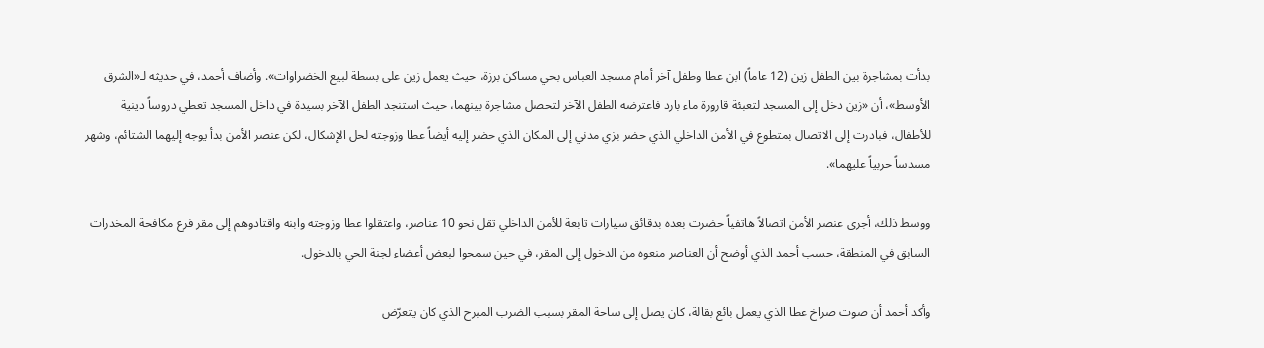بدأت بمشاجرة بين الطفل زين (12 عاماً) ابن عطا وطفل آخر أمام مسجد العباس بحي مساكن برزة، حيث يعمل زين على بسطة لبيع الخضراوات». وأضاف أحمد، في حديثه لـ«الشرق الأوسط»، أن «زين دخل إلى المسجد لتعبئة قارورة ماء بارد فاعترضه الطفل الآخر لتحصل مشاجرة بينهما، حيث استنجد الطفل الآخر بسيدة في داخل المسجد تعطي دروساً دينية للأطفال، فبادرت إلى الاتصال بمتطوع في الأمن الداخلي الذي حضر بزي مدني إلى المكان الذي حضر إليه أيضاً عطا وزوجته لحل الإشكال، لكن عنصر الأمن بدأ يوجه إليهما الشتائم، وشهر مسدساً حربياً عليهما».

ووسط ذلك، أجرى عنصر الأمن اتصالاً هاتفياً حضرت بعده بدقائق سيارات تابعة للأمن الداخلي تقل نحو 10 عناصر، واعتقلوا عطا وزوجته وابنه واقتادوهم إلى مقر فرع مكافحة المخدرات السابق في المنطقة، حسب أحمد الذي أوضح أن العناصر منعوه من الدخول إلى المقر، في حين سمحوا لبعض أعضاء لجنة الحي بالدخول.

وأكد أحمد أن صوت صراخ عطا الذي يعمل بائع بقالة، كان يصل إلى ساحة المقر بسبب الضرب المبرح الذي كان يتعرّض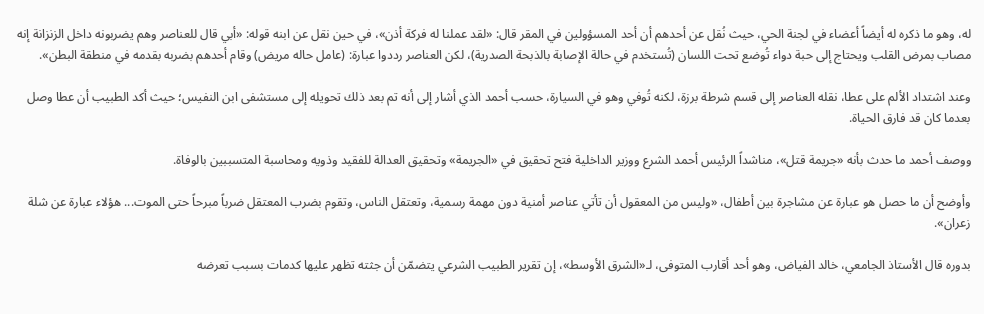له، وهو ما ذكره له أيضاً أعضاء في لجنة الحي، حيث نُقل عن أحدهم أن أحد المسؤولين في المقر قال: «لقد عملنا له فركة أذن»، في حين نقل عن ابنه قوله: «أبي قال للعناصر وهم يضربونه داخل الزنزانة إنه مصاب بمرض القلب ويحتاج إلى حبة دواء تُوضع تحت اللسان (تُستخدم في حالة الإصابة بالذبحة الصدرية)، لكن العناصر رددوا عبارة: (عامل حاله مريض) وقام أحدهم بضربه بقدمه في منطقة البطن».

وعند اشتداد الألم على عطا، نقله العناصر إلى قسم شرطة برزة، لكنه تُوفي وهو في السيارة، حسب أحمد الذي أشار إلى أنه تم بعد ذلك تحويله إلى مستشفى ابن النفيس؛ حيث أكد الطبيب أن عطا وصل بعدما كان قد فارق الحياة.

ووصف أحمد ما حدث بأنه «جريمة قتل»، مناشداً الرئيس أحمد الشرع ووزير الداخلية فتح تحقيق في «الجريمة» وتحقيق العدالة للفقيد وذويه ومحاسبة المتسببين بالوفاة.

وأوضح أن ما حصل هو عبارة عن مشاجرة بين أطفال، «وليس من المعقول أن تأتي عناصر أمنية دون مهمة رسمية، وتعتقل الناس، وتقوم بضرب المعتقل ضرباً مبرحاً حتى الموت... هؤلاء عبارة عن شلة زعران».

بدوره قال الأستاذ الجامعي، خالد الفياض، وهو أحد أقارب المتوفى، لـ«الشرق الأوسط»، إن تقرير الطبيب الشرعي يتضمّن أن جثته تظهر عليها كدمات بسبب تعرضه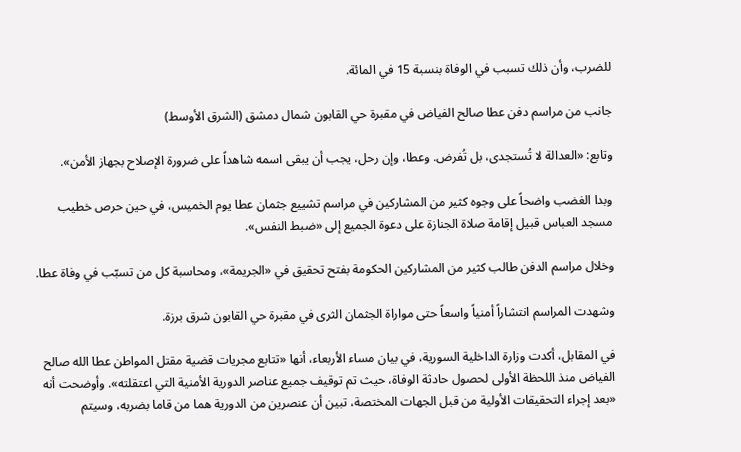للضرب، وأن ذلك تسبب في الوفاة بنسبة 15 في المائة.

جانب من مراسم دفن عطا صالح الفياض في مقبرة حي القابون شمال دمشق (الشرق الأوسط)

وتابع: «العدالة لا تُستجدى، بل تُفرض. وعطا، وإن رحل، يجب أن يبقى اسمه شاهداً على ضرورة الإصلاح بجهاز الأمن».

وبدا الغضب واضحاً على وجوه كثير من المشاركين في مراسم تشييع جثمان عطا يوم الخميس، في حين حرص خطيب مسجد العباس قبيل إقامة صلاة الجنازة على دعوة الجميع إلى «ضبط النفس».

وخلال مراسم الدفن طالب كثير من المشاركين الحكومة بفتح تحقيق في «الجريمة»، ومحاسبة كل من تسبّب في وفاة عطا.

وشهدت المراسم انتشاراً أمنياً واسعاً حتى مواراة الجثمان الثرى في مقبرة حي القابون شرق برزة.

في المقابل، أكدت وزارة الداخلية السورية، في بيان مساء الأربعاء، أنها «تتابع مجريات قضية مقتل المواطن عطا الله صالح الفياض منذ اللحظة الأولى لحصول حادثة الوفاة، حيث تم توقيف جميع عناصر الدورية الأمنية التي اعتقلته». وأوضحت أنه «بعد إجراء التحقيقات الأولية من قبل الجهات المختصة، تبين أن عنصرين من الدورية هما من قاما بضربه، وسيتم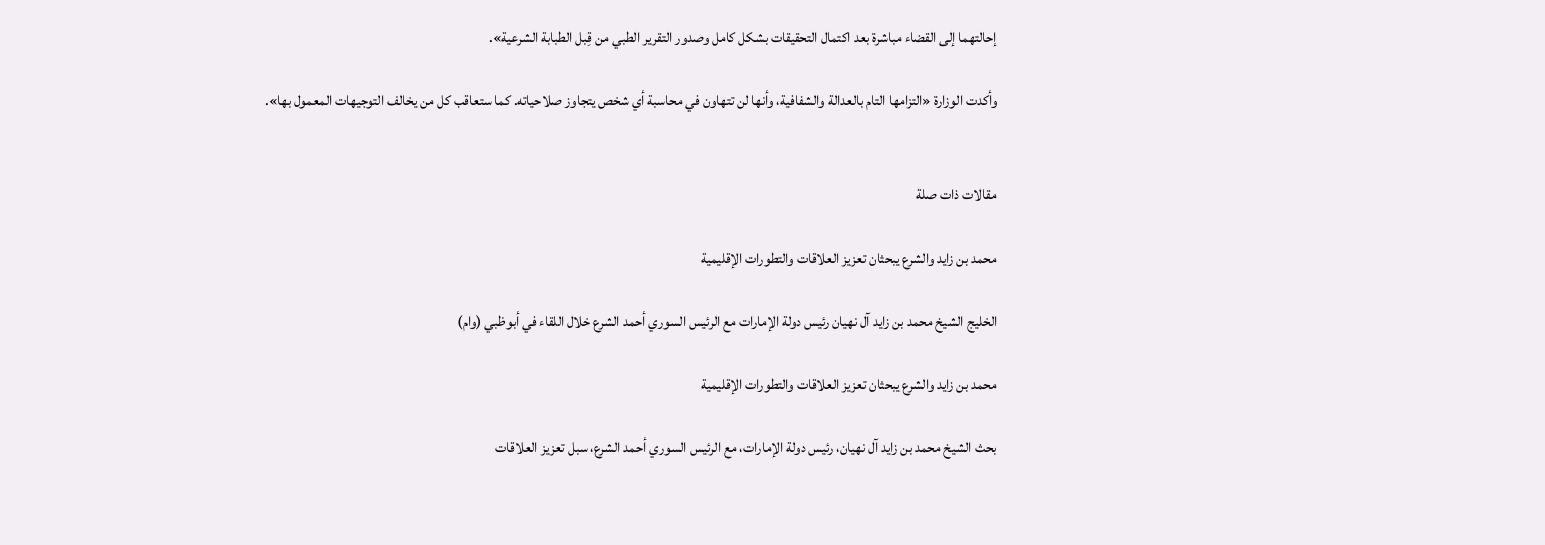إحالتهما إلى القضاء مباشرة بعد اكتمال التحقيقات بشكل كامل وصدور التقرير الطبي من قِبل الطبابة الشرعية».

وأكدت الوزارة «التزامها التام بالعدالة والشفافية، وأنها لن تتهاون في محاسبة أي شخص يتجاوز صلاحياته. كما ستعاقب كل من يخالف التوجيهات المعمول بها».


مقالات ذات صلة

محمد بن زايد والشرع يبحثان تعزيز العلاقات والتطورات الإقليمية

الخليج الشيخ محمد بن زايد آل نهيان رئيس دولة الإمارات مع الرئيس السوري أحمد الشرع خلال اللقاء في أبوظبي (وام)

محمد بن زايد والشرع يبحثان تعزيز العلاقات والتطورات الإقليمية

بحث الشيخ محمد بن زايد آل نهيان، رئيس دولة الإمارات، مع الرئيس السوري أحمد الشرع، سبل تعزيز العلاقات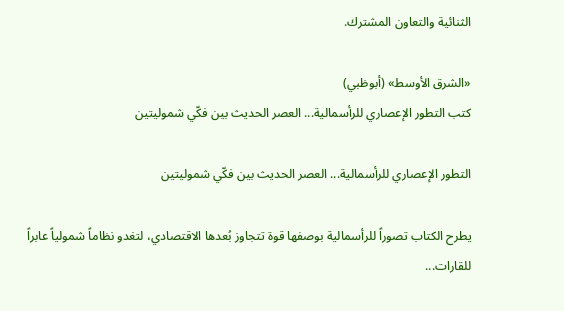الثنائية والتعاون المشترك.

«الشرق الأوسط» (أبوظبي)
كتب التطور الإعصاري للرأسمالية... العصر الحديث بين فكّي شموليتين

التطور الإعصاري للرأسمالية... العصر الحديث بين فكّي شموليتين

يطرح الكتاب تصوراً للرأسمالية بوصفها قوة تتجاوز بُعدها الاقتصادي، لتغدو نظاماً شمولياً عابراً للقارات...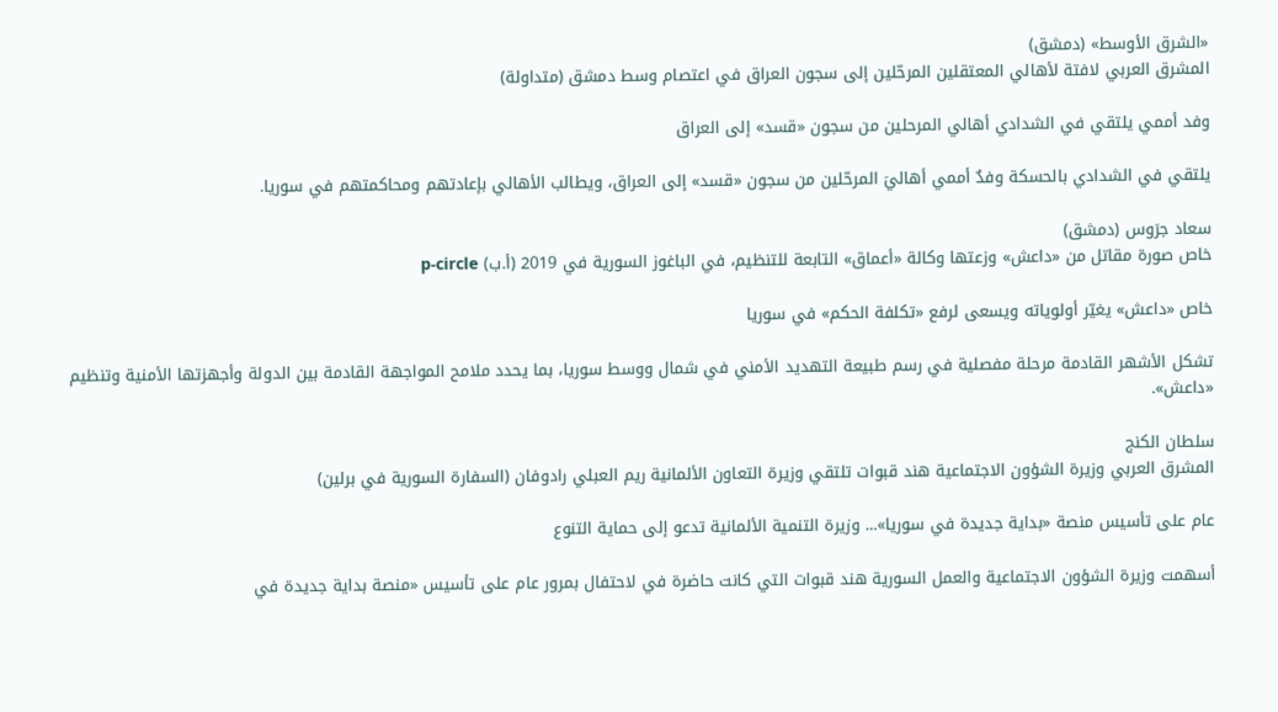«الشرق الأوسط» (دمشق)
المشرق العربي لافتة لأهالي المعتقلين المرحّلين إلى سجون العراق في اعتصام وسط دمشق (متداولة)

وفد أممي يلتقي في الشدادي أهالي المرحلين من سجون «قسد» إلى العراق

يلتقي في الشدادي بالحسكة وفدٌ أممي أهاليَ المرحّلين من سجون «قسد» إلى العراق، ويطالب الأهالي بإعادتهم ومحاكمتهم في سوريا.

سعاد جرَوس (دمشق)
خاص صورة مقاتل من «داعش» وزعتها وكالة «أعماق» التابعة للتنظيم، في الباغوز السورية في 2019 (أ.ب) p-circle

خاص «داعش» يغيّر أولوياته ويسعى لرفع «تكلفة الحكم» في سوريا

تشكل الأشهر القادمة مرحلة مفصلية في رسم طبيعة التهديد الأمني في شمال ووسط سوريا، بما يحدد ملامح المواجهة القادمة بين الدولة وأجهزتها الأمنية وتنظيم «داعش».

سلطان الكنج
المشرق العربي وزيرة الشؤون الاجتماعية هند قبوات تلتقي وزيرة التعاون الألمانية ريم العبلي رادوفان (السفارة السورية في برلين)

عام على تأسيس منصة «بداية جديدة في سوريا»... وزيرة التنمية الألمانية تدعو إلى حماية التنوع

أسهمت وزيرة الشؤون الاجتماعية والعمل السورية هند قبوات التي كانت حاضرة في لاحتفال بمرور عام على تأسيس «منصة بداية جديدة في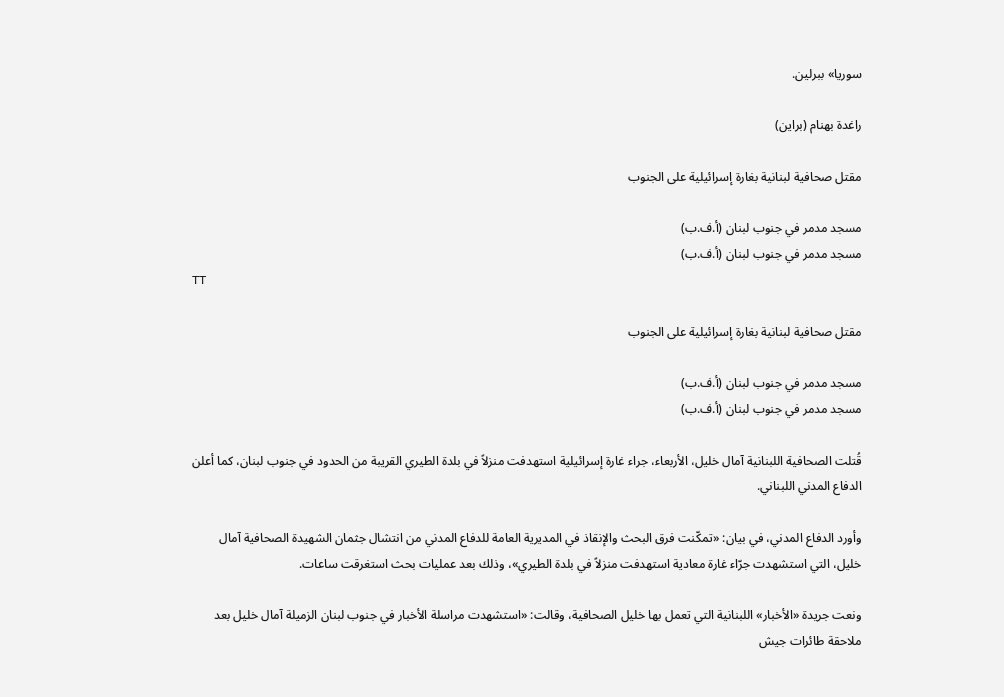سوريا» ببرلين.

راغدة بهنام (براين)

مقتل صحافية لبنانية بغارة إسرائيلية على الجنوب

مسجد مدمر في جنوب لبنان (أ.ف.ب)
مسجد مدمر في جنوب لبنان (أ.ف.ب)
TT

مقتل صحافية لبنانية بغارة إسرائيلية على الجنوب

مسجد مدمر في جنوب لبنان (أ.ف.ب)
مسجد مدمر في جنوب لبنان (أ.ف.ب)

قُتلت الصحافية اللبنانية آمال خليل، الأربعاء، جراء غارة إسرائيلية استهدفت منزلاً في بلدة الطيري القريبة من الحدود في جنوب لبنان، كما أعلن الدفاع المدني اللبناني.

وأورد الدفاع المدني، في بيان: «تمكّنت فرق البحث والإنقاذ في المديرية العامة للدفاع المدني من انتشال جثمان الشهيدة الصحافية آمال خليل، التي استشهدت جرّاء غارة معادية استهدفت منزلاً في بلدة الطيري»، وذلك بعد عمليات بحث استغرقت ساعات.

ونعت جريدة «الأخبار» اللبنانية التي تعمل بها خليل الصحافية، وقالت: «استشهدت مراسلة الأخبار في جنوب لبنان الزميلة آمال خليل بعد ملاحقة طائرات جيش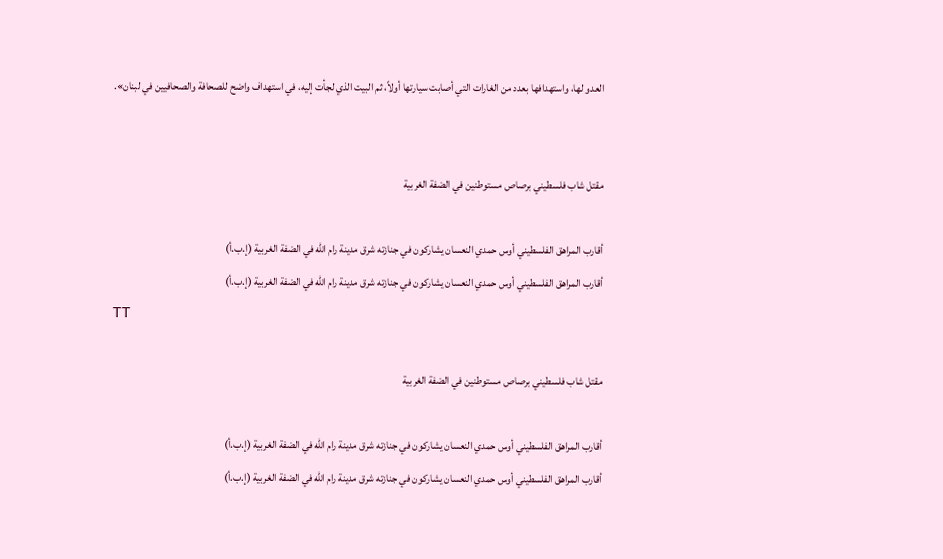العدو لها، واستهدافها بعدد من الغارات التي أصابت سيارتها أولاً، ثم البيت الذي لجأت إليه، في استهداف واضح للصحافة والصحافيين في لبنان».


مقتل شاب فلسطيني برصاص مستوطنين في الضفة الغربية

أقارب المراهق الفلسطيني أوس حمدي النعسان يشاركون في جنازته شرق مدينة رام الله في الضفة الغربية (إ.ب.أ)
أقارب المراهق الفلسطيني أوس حمدي النعسان يشاركون في جنازته شرق مدينة رام الله في الضفة الغربية (إ.ب.أ)
TT

مقتل شاب فلسطيني برصاص مستوطنين في الضفة الغربية

أقارب المراهق الفلسطيني أوس حمدي النعسان يشاركون في جنازته شرق مدينة رام الله في الضفة الغربية (إ.ب.أ)
أقارب المراهق الفلسطيني أوس حمدي النعسان يشاركون في جنازته شرق مدينة رام الله في الضفة الغربية (إ.ب.أ)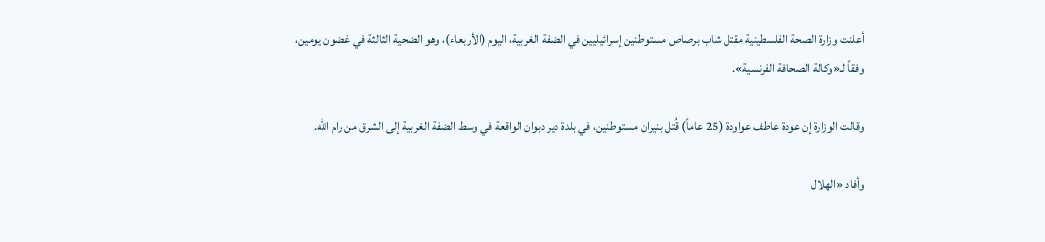أعلنت وزارة الصحة الفلسطينية مقتل شاب برصاص مستوطنين إسرائيليين في الضفة الغربية، اليوم (الأربعاء)، وهو الضحية الثالثة في غضون يومين، وفقاً لـ«وكالة الصحافة الفرنسية».

وقالت الوزارة إن عودة عاطف عواودة (25 عاماً) قُتل بنيران مستوطنين، في بلدة دير دبوان الواقعة في وسط الضفة الغربية إلى الشرق من رام الله.

وأفاد «الهلال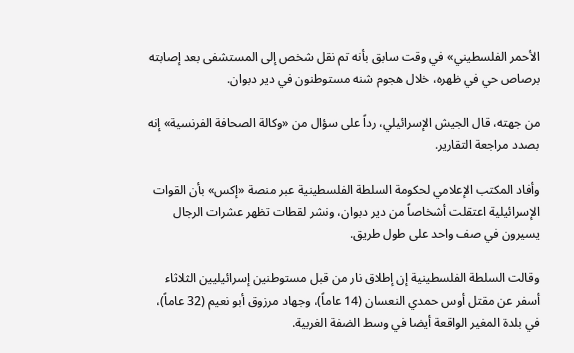الأحمر الفلسطيني» في وقت سابق بأنه تم نقل شخص إلى المستشفى بعد إصابته برصاص حي في ظهره، خلال هجوم شنه مستوطنون في دير دبوان.

من جهته، قال الجيش الإسرائيلي، رداً على سؤال من «وكالة الصحافة الفرنسية» إنه بصدد مراجعة التقارير.

وأفاد المكتب الإعلامي لحكومة السلطة الفلسطينية عبر منصة «إكس» بأن القوات الإسرائيلية اعتقلت أشخاصاً من دير دبوان، ونشر لقطات تظهر عشرات الرجال يسيرون في صف واحد على طول طريق.

وقالت السلطة الفلسطينية إن إطلاق نار من قبل مستوطنين إسرائيليين الثلاثاء أسفر عن مقتل أوس حمدي النعسان (14 عاماً)، وجهاد مرزوق أبو نعيم (32 عاماً)، في بلدة المغير الواقعة أيضا في وسط الضفة الغربية.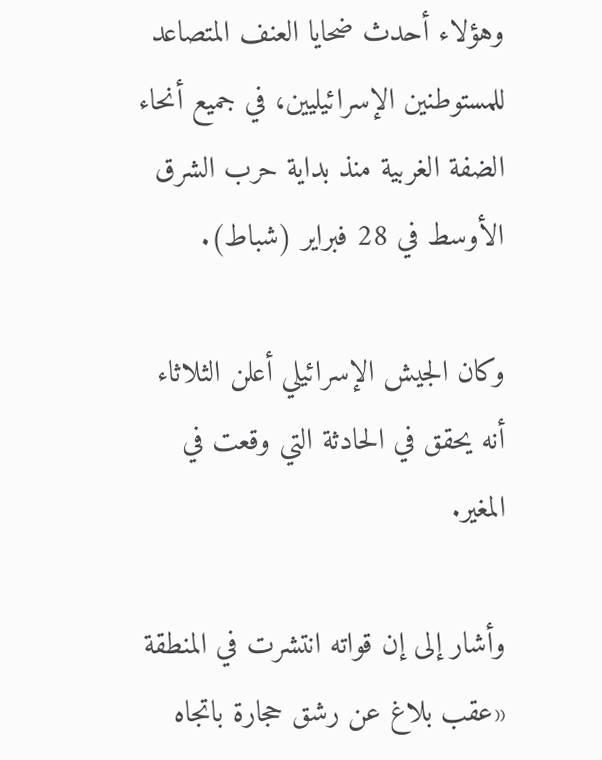وهؤلاء أحدث ضحايا العنف المتصاعد للمستوطنين الإسرائيليين، في جميع أنحاء الضفة الغربية منذ بداية حرب الشرق الأوسط في 28 فبراير (شباط).

وكان الجيش الإسرائيلي أعلن الثلاثاء أنه يحقق في الحادثة التي وقعت في المغير.

وأشار إلى إن قواته انتشرت في المنطقة «عقب بلاغ عن رشق حجارة باتجاه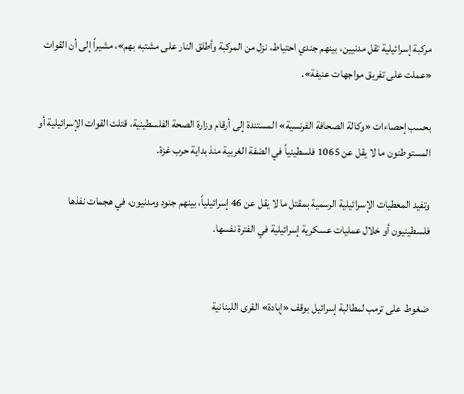مركبة إسرائيلية تقل مدنيين، بينهم جندي احتياط، نزل من المركبة وأطلق النار على مشتبه بهم»، مشيراً إلى أن القوات «عملت على تفريق مواجهات عنيفة».

بحسب إحصاءات «وكالة الصحافة الفرنسية» المستندة إلى أرقام وزارة الصحة الفلسطينية، قتلت القوات الإسرائيلية أو المستوطنون ما لا يقل عن 1065 فلسطينياً في الضفة الغربية منذ بداية حرب غزة.

وتفيد المعطيات الإسرائيلية الرسمية بمقتل ما لا يقل عن 46 إسرائيلياً، بينهم جنود ومدنيون، في هجمات نفذها فلسطينيون أو خلال عمليات عسكرية إسرائيلية في الفترة نفسها.


ضغوط على ترمب لمطالبة إسرائيل بوقف «إبادة» القرى اللبنانية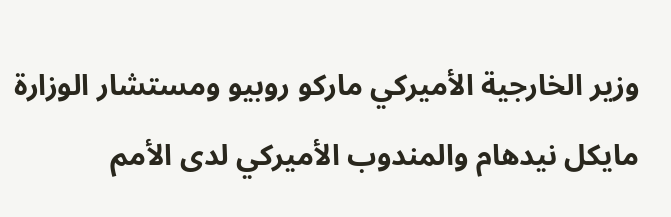وزير الخارجية الأميركي ماركو روبيو ومستشار الوزارة مايكل نيدهام والمندوب الأميركي لدى الأمم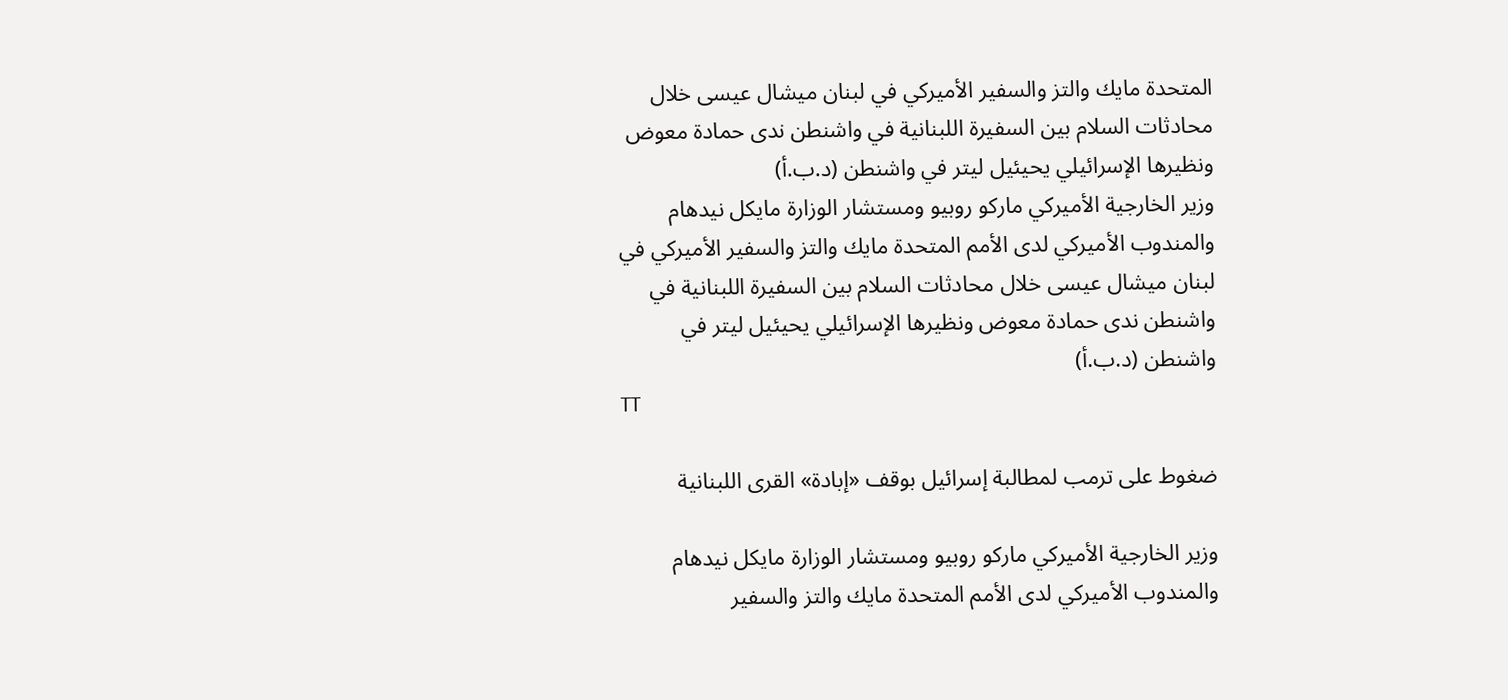المتحدة مايك والتز والسفير الأميركي في لبنان ميشال عيسى خلال محادثات السلام بين السفيرة اللبنانية في واشنطن ندى حمادة معوض ونظيرها الإسرائيلي يحيئيل ليتر في واشنطن (د.ب.أ)
وزير الخارجية الأميركي ماركو روبيو ومستشار الوزارة مايكل نيدهام والمندوب الأميركي لدى الأمم المتحدة مايك والتز والسفير الأميركي في لبنان ميشال عيسى خلال محادثات السلام بين السفيرة اللبنانية في واشنطن ندى حمادة معوض ونظيرها الإسرائيلي يحيئيل ليتر في واشنطن (د.ب.أ)
TT

ضغوط على ترمب لمطالبة إسرائيل بوقف «إبادة» القرى اللبنانية

وزير الخارجية الأميركي ماركو روبيو ومستشار الوزارة مايكل نيدهام والمندوب الأميركي لدى الأمم المتحدة مايك والتز والسفير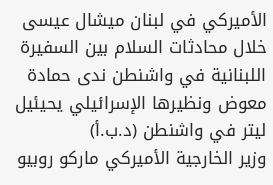الأميركي في لبنان ميشال عيسى خلال محادثات السلام بين السفيرة اللبنانية في واشنطن ندى حمادة معوض ونظيرها الإسرائيلي يحيئيل ليتر في واشنطن (د.ب.أ)
وزير الخارجية الأميركي ماركو روبيو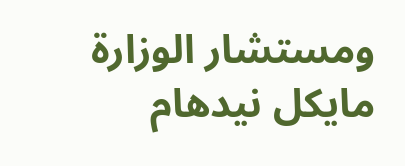ومستشار الوزارة مايكل نيدهام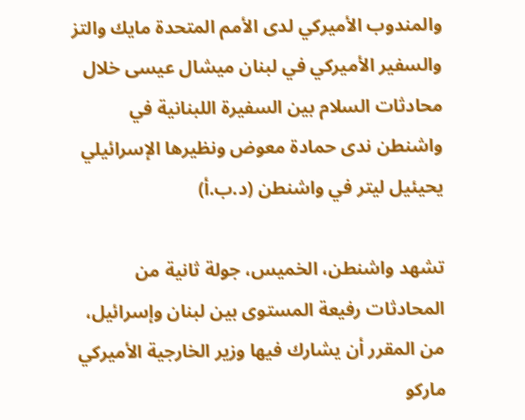والمندوب الأميركي لدى الأمم المتحدة مايك والتز والسفير الأميركي في لبنان ميشال عيسى خلال محادثات السلام بين السفيرة اللبنانية في واشنطن ندى حمادة معوض ونظيرها الإسرائيلي يحيئيل ليتر في واشنطن (د.ب.أ)

تشهد واشنطن، الخميس، جولة ثانية من المحادثات رفيعة المستوى بين لبنان وإسرائيل، من المقرر أن يشارك فيها وزير الخارجية الأميركي ماركو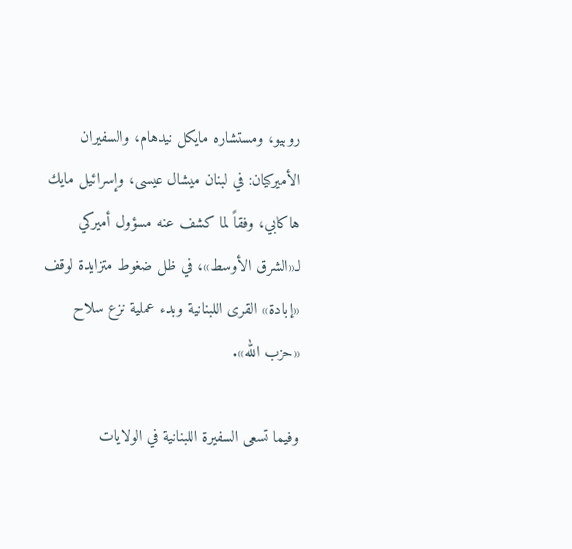روبيو، ومستشاره مايكل نيدهام، والسفيران الأميركيان: في لبنان ميشال عيسى، وإسرائيل مايك هاكابي، وفقاً لما كشف عنه مسؤول أميركي لـ«الشرق الأوسط»، في ظل ضغوط متزايدة لوقف «إبادة» القرى اللبنانية وبدء عملية نزع سلاح «حزب الله».

وفيما تسعى السفيرة اللبنانية في الولايات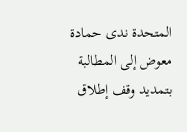المتحدة ندى حمادة معوض إلى المطالبة بتمديد وقف إطلاق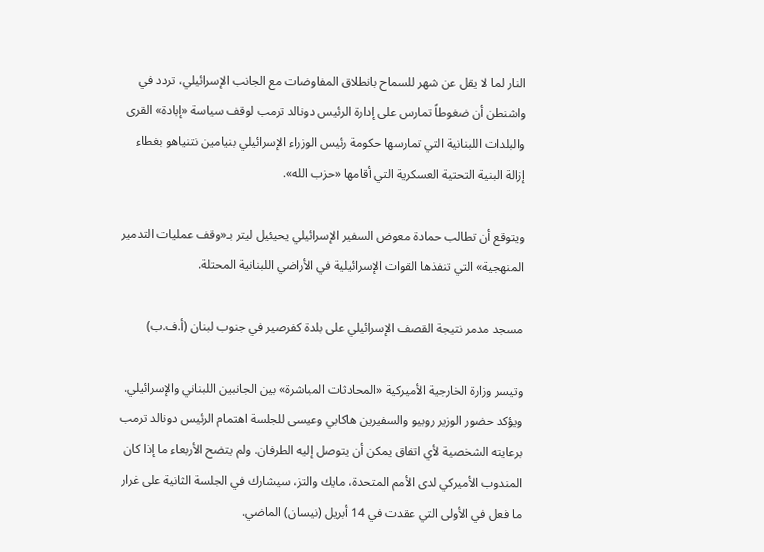النار لما لا يقل عن شهر للسماح بانطلاق المفاوضات مع الجانب الإسرائيلي، تردد في واشنطن أن ضغوطاً تمارس على إدارة الرئيس دونالد ترمب لوقف سياسة «إبادة» القرى والبلدات اللبنانية التي تمارسها حكومة رئيس الوزراء الإسرائيلي بنيامين نتنياهو بغطاء إزالة البنية التحتية العسكرية التي أقامها «حزب الله».

ويتوقع أن تطالب حمادة معوض السفير الإسرائيلي يحيئيل ليتر بـ«وقف عمليات التدمير المنهجية» التي تنفذها القوات الإسرائيلية في الأراضي اللبنانية المحتلة.

مسجد مدمر نتيجة القصف الإسرائيلي على بلدة كفرصير في جنوب لبنان (أ.ف.ب)

وتيسر وزارة الخارجية الأميركية «المحادثات المباشرة» بين الجانبين اللبناني والإسرائيلي. ويؤكد حضور الوزير روبيو والسفيرين هاكابي وعيسى للجلسة اهتمام الرئيس دونالد ترمب برعايته الشخصية لأي اتفاق يمكن أن يتوصل إليه الطرفان. ولم يتضح الأربعاء ما إذا كان المندوب الأميركي لدى الأمم المتحدة، مايك والتز، سيشارك في الجلسة الثانية على غرار ما فعل في الأولى التي عقدت في 14 أبريل (نيسان) الماضي.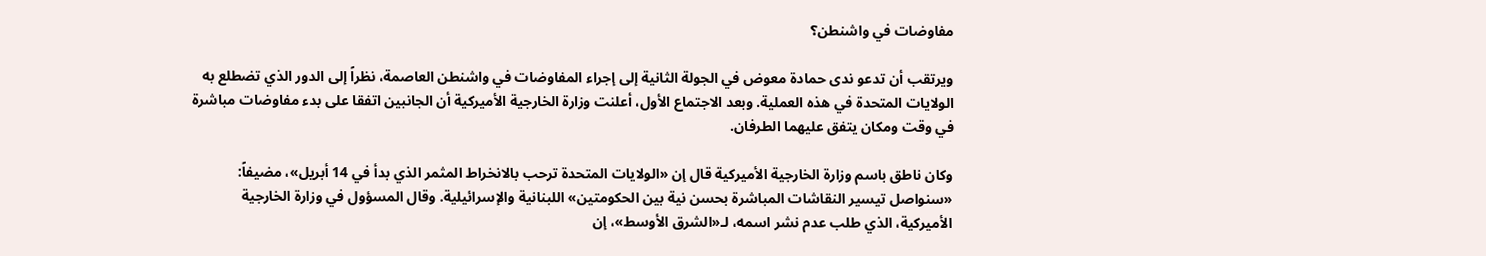مفاوضات في واشنطن؟

ويرتقب أن تدعو ندى حمادة معوض في الجولة الثانية إلى إجراء المفاوضات في واشنطن العاصمة، نظراً إلى الدور الذي تضطلع به الولايات المتحدة في هذه العملية. وبعد الاجتماع الأول، أعلنت وزارة الخارجية الأميركية أن الجانبين اتفقا على بدء مفاوضات مباشرة في وقت ومكان يتفق عليهما الطرفان.

وكان ناطق باسم وزارة الخارجية الأميركية قال إن «الولايات المتحدة ترحب بالانخراط المثمر الذي بدأ في 14 أبريل»، مضيفاً: «سنواصل تيسير النقاشات المباشرة بحسن نية بين الحكومتين» اللبنانية والإسرائيلية. وقال المسؤول في وزارة الخارجية الأميركية، الذي طلب عدم نشر اسمه، لـ«الشرق الأوسط»، إن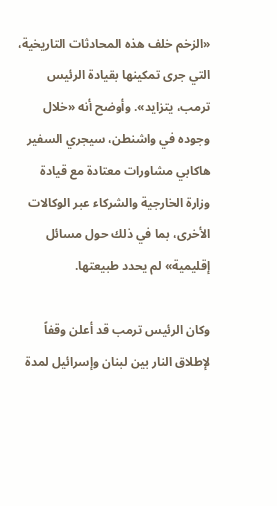«الزخم خلف هذه المحادثات التاريخية، التي جرى تمكينها بقيادة الرئيس ترمب، يتزايد». وأوضح أنه «خلال وجوده في واشنطن، سيجري السفير هاكابي مشاورات معتادة مع قيادة وزارة الخارجية والشركاء عبر الوكالات الأخرى، بما في ذلك حول مسائل إقليمية» لم يحدد طبيعتها.

وكان الرئيس ترمب قد أعلن وقفاً لإطلاق النار بين لبنان وإسرائيل لمدة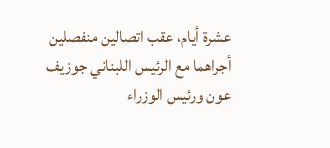عشرة أيام، عقب اتصالين منفصلين أجراهما مع الرئيس اللبناني جوزيف عون ورئيس الوزراء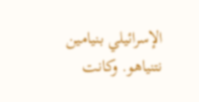الإسرائيلي بنيامين نتنياهو. وكانت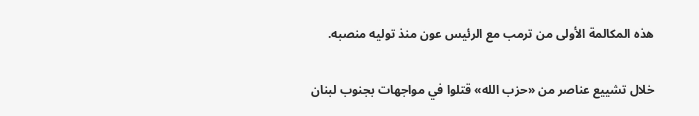هذه المكالمة الأولى من ترمب مع الرئيس عون منذ توليه منصبه.

خلال تشييع عناصر من «حزب الله» قتلوا في مواجهات بجنوب لبنان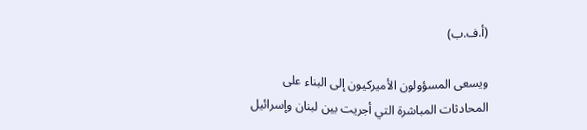(أ.ف.ب)

ويسعى المسؤولون الأميركيون إلى البناء على المحادثات المباشرة التي أجريت بين لبنان وإسرائيل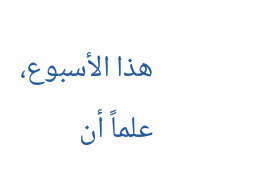هذا الأسبوع، علماً أن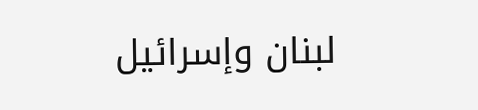لبنان وإسرائيل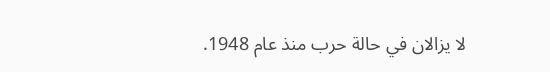لا يزالان في حالة حرب منذ عام 1948.